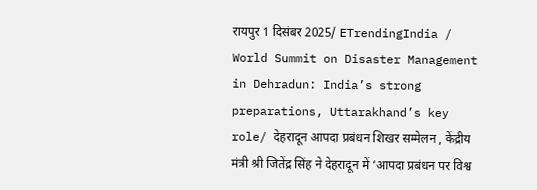रायपुर 1 दिसंबर 2025/ ETrendingIndia / World Summit on Disaster Management in Dehradun: India’s strong preparations, Uttarakhand’s key role/ देहरादून आपदा प्रबंधन शिखर सम्मेलन , केंद्रीय मंत्री श्री जितेंद्र सिंह ने देहरादून में ‘आपदा प्रबंधन पर विश्व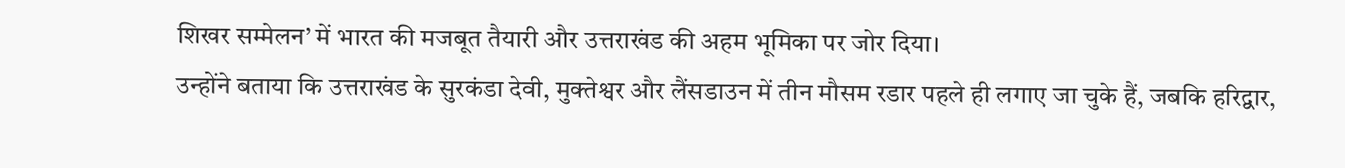शिखर सम्मेलन’ में भारत की मजबूत तैयारी और उत्तराखंड की अहम भूमिका पर जोर दिया।
उन्होंने बताया कि उत्तराखंड के सुरकंडा देवी, मुक्तेश्वर और लैंसडाउन में तीन मौसम रडार पहले ही लगाए जा चुके हैं, जबकि हरिद्वार,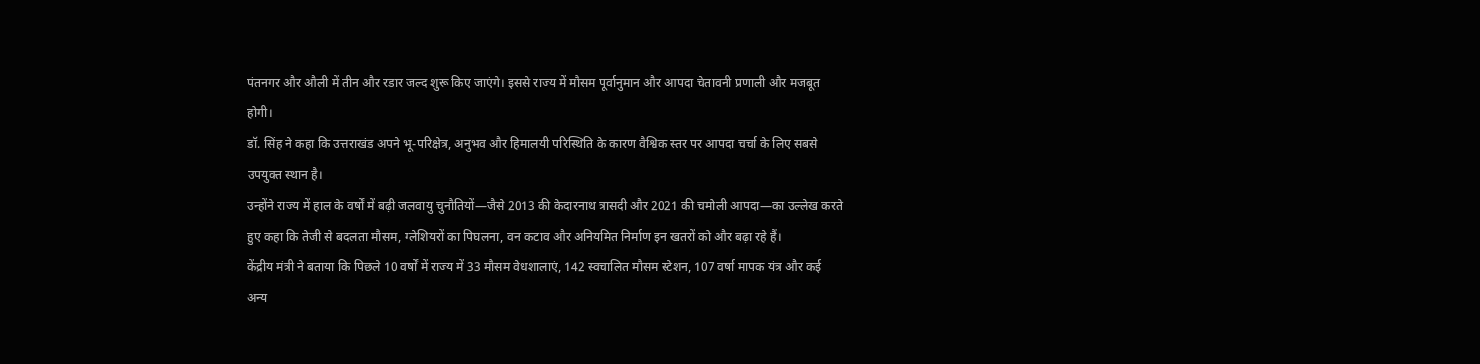पंतनगर और औली में तीन और रडार जल्द शुरू किए जाएंगे। इससे राज्य में मौसम पूर्वानुमान और आपदा चेतावनी प्रणाली और मजबूत होगी।
डॉ. सिंह ने कहा कि उत्तराखंड अपने भू-परिक्षेत्र, अनुभव और हिमालयी परिस्थिति के कारण वैश्विक स्तर पर आपदा चर्चा के लिए सबसे उपयुक्त स्थान है।
उन्होंने राज्य में हाल के वर्षों में बढ़ी जलवायु चुनौतियों—जैसे 2013 की केदारनाथ त्रासदी और 2021 की चमोली आपदा—का उल्लेख करते हुए कहा कि तेजी से बदलता मौसम, ग्लेशियरों का पिघलना, वन कटाव और अनियमित निर्माण इन खतरों को और बढ़ा रहे हैं।
केंद्रीय मंत्री ने बताया कि पिछले 10 वर्षों में राज्य में 33 मौसम वेधशालाएं, 142 स्वचालित मौसम स्टेशन, 107 वर्षा मापक यंत्र और कई अन्य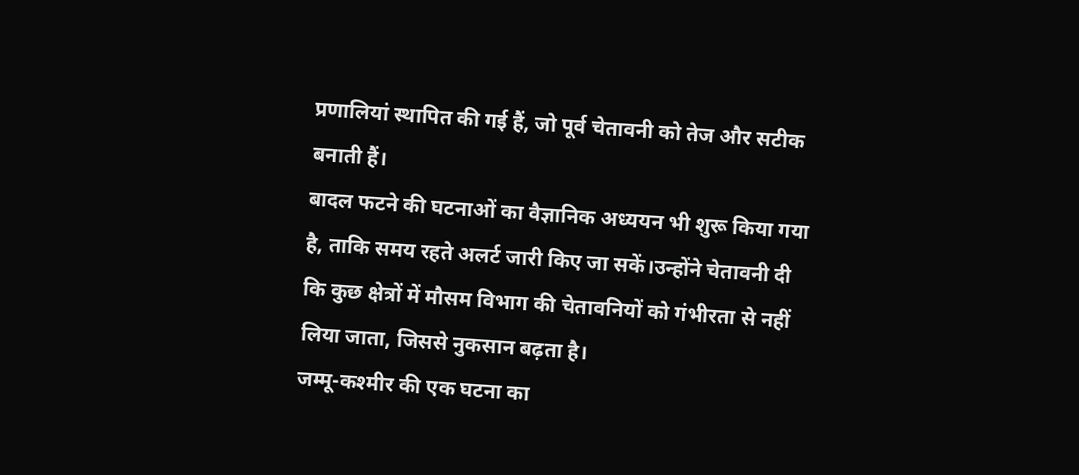प्रणालियां स्थापित की गई हैं, जो पूर्व चेतावनी को तेज और सटीक बनाती हैं।
बादल फटने की घटनाओं का वैज्ञानिक अध्ययन भी शुरू किया गया है, ताकि समय रहते अलर्ट जारी किए जा सकें।उन्होंने चेतावनी दी कि कुछ क्षेत्रों में मौसम विभाग की चेतावनियों को गंभीरता से नहीं लिया जाता, जिससे नुकसान बढ़ता है।
जम्मू-कश्मीर की एक घटना का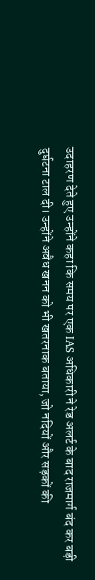उदाहरण देते हुए उन्होंने कहा कि समय पर एक IAS अधिकारी ने रेड अलर्ट के बाद राजमार्ग बंद कर बड़ी दुर्घटना टाल दी। उन्होंने अवैध खनन को भी खतरनाक बताया, जो नदियों और सड़कों की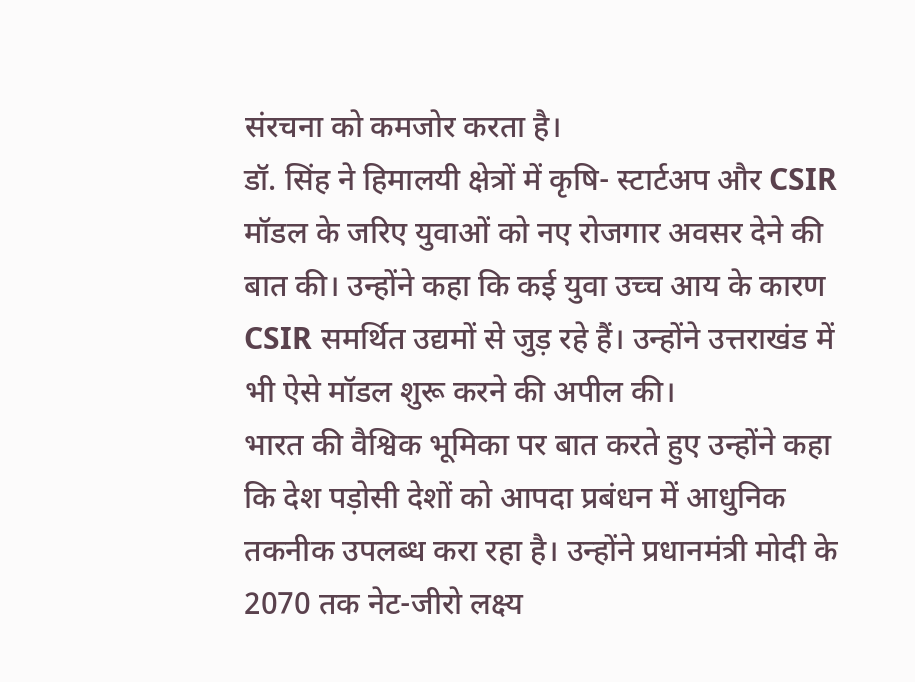संरचना को कमजोर करता है।
डॉ. सिंह ने हिमालयी क्षेत्रों में कृषि- स्टार्टअप और CSIR मॉडल के जरिए युवाओं को नए रोजगार अवसर देने की बात की। उन्होंने कहा कि कई युवा उच्च आय के कारण CSIR समर्थित उद्यमों से जुड़ रहे हैं। उन्होंने उत्तराखंड में भी ऐसे मॉडल शुरू करने की अपील की।
भारत की वैश्विक भूमिका पर बात करते हुए उन्होंने कहा कि देश पड़ोसी देशों को आपदा प्रबंधन में आधुनिक तकनीक उपलब्ध करा रहा है। उन्होंने प्रधानमंत्री मोदी के 2070 तक नेट-जीरो लक्ष्य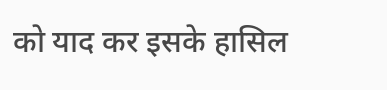को याद कर इसके हासिल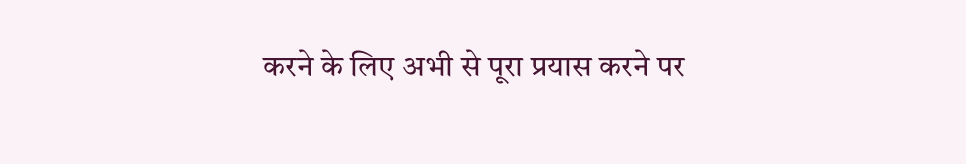करने के लिए अभी से पूरा प्रयास करने पर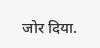जोर दिया.